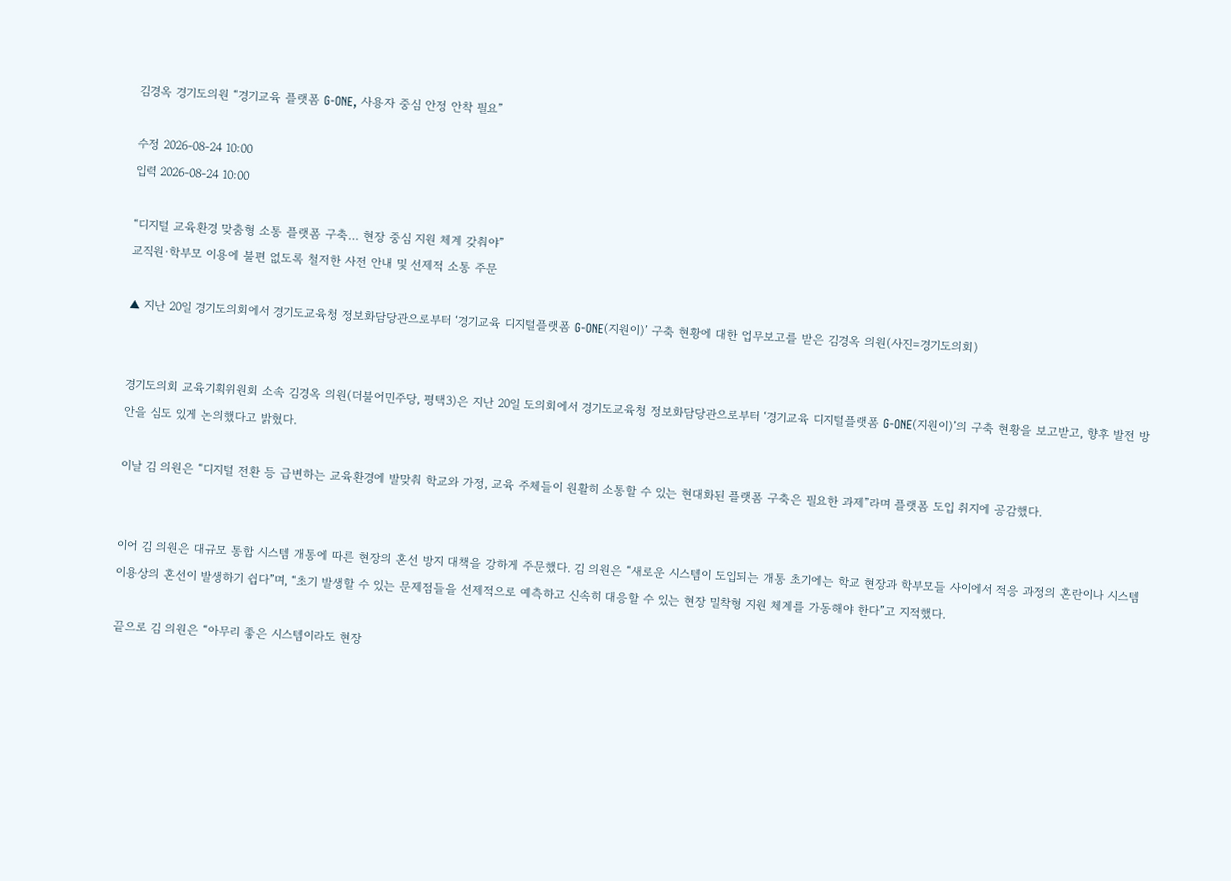김경옥 경기도의원 “경기교육 플랫폼 G-ONE, 사용자 중심 안정 안착 필요”

수정 2026-08-24 10:00
입력 2026-08-24 10:00

“디지털 교육환경 맞춤형 소통 플랫폼 구축… 현장 중심 지원 체계 갖춰야”
교직원·학부모 이용에 불편 없도록 철저한 사전 안내 및 선제적 소통 주문

▲ 지난 20일 경기도의회에서 경기도교육청 정보화담당관으로부터 ‘경기교육 디지털플랫폼 G-ONE(지원이)’ 구축 현황에 대한 업무보고를 받은 김경옥 의원(사진=경기도의회)


경기도의회 교육기획위원회 소속 김경옥 의원(더불어민주당, 평택3)은 지난 20일 도의회에서 경기도교육청 정보화담당관으로부터 ‘경기교육 디지털플랫폼 G-ONE(지원이)’의 구축 현황을 보고받고, 향후 발전 방안을 심도 있게 논의했다고 밝혔다.

이날 김 의원은 “디지털 전환 등 급변하는 교육환경에 발맞춰 학교와 가정, 교육 주체들이 원활히 소통할 수 있는 현대화된 플랫폼 구축은 필요한 과제”라며 플랫폼 도입 취지에 공감했다.


이어 김 의원은 대규모 통합 시스템 개통에 따른 현장의 혼선 방지 대책을 강하게 주문했다. 김 의원은 “새로운 시스템이 도입되는 개통 초기에는 학교 현장과 학부모들 사이에서 적응 과정의 혼란이나 시스템 이용상의 혼선이 발생하기 쉽다”며, “초기 발생할 수 있는 문제점들을 선제적으로 예측하고 신속히 대응할 수 있는 현장 밀착형 지원 체계를 가동해야 한다”고 지적했다.

끝으로 김 의원은 “아무리 좋은 시스템이라도 현장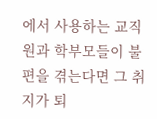에서 사용하는 교직원과 학부모들이 불편을 겪는다면 그 취지가 퇴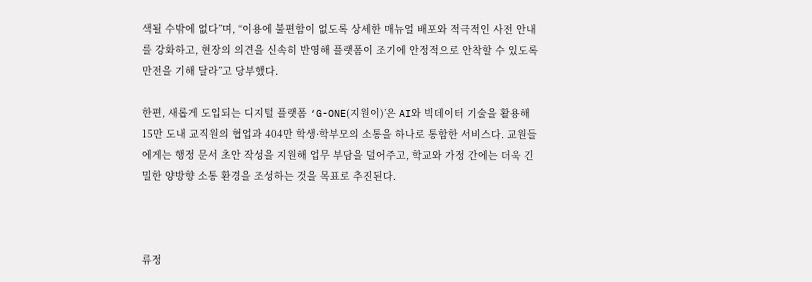색될 수밖에 없다”며, “이용에 불편함이 없도록 상세한 매뉴얼 배포와 적극적인 사전 안내를 강화하고, 현장의 의견을 신속히 반영해 플랫폼이 조기에 안정적으로 안착할 수 있도록 만전을 기해 달라”고 당부했다.

한편, 새롭게 도입되는 디지털 플랫폼 ‘G-ONE(지원이)’은 AI와 빅데이터 기술을 활용해 15만 도내 교직원의 협업과 404만 학생·학부모의 소통을 하나로 통합한 서비스다. 교원들에게는 행정 문서 초안 작성을 지원해 업무 부담을 덜어주고, 학교와 가정 간에는 더욱 긴밀한 양방향 소통 환경을 조성하는 것을 목표로 추진된다.



류정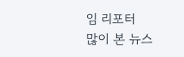임 리포터
많이 본 뉴스